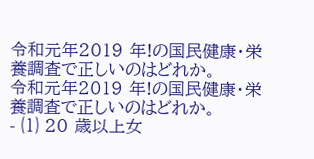令和元年2019 年!の国民健康・栄養調査で正しいのはどれか。
令和元年2019 年!の国民健康・栄養調査で正しいのはどれか。
- ⑴ 20 歳以上女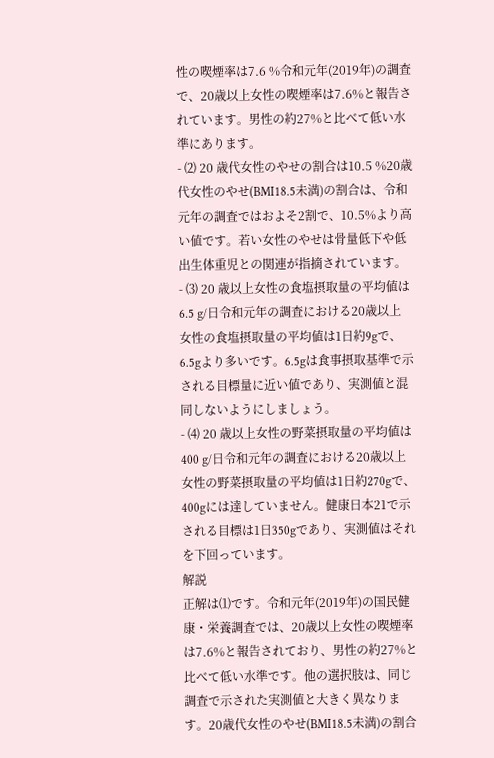性の喫煙率は7.6 %令和元年(2019年)の調査で、20歳以上女性の喫煙率は7.6%と報告されています。男性の約27%と比べて低い水準にあります。
- ⑵ 20 歳代女性のやせの割合は10.5 %20歳代女性のやせ(BMI18.5未満)の割合は、令和元年の調査ではおよそ2割で、10.5%より高い値です。若い女性のやせは骨量低下や低出生体重児との関連が指摘されています。
- ⑶ 20 歳以上女性の食塩摂取量の平均値は6.5 g/日令和元年の調査における20歳以上女性の食塩摂取量の平均値は1日約9gで、6.5gより多いです。6.5gは食事摂取基準で示される目標量に近い値であり、実測値と混同しないようにしましょう。
- ⑷ 20 歳以上女性の野菜摂取量の平均値は400 g/日令和元年の調査における20歳以上女性の野菜摂取量の平均値は1日約270gで、400gには達していません。健康日本21で示される目標は1日350gであり、実測値はそれを下回っています。
解説
正解は⑴です。令和元年(2019年)の国民健康・栄養調査では、20歳以上女性の喫煙率は7.6%と報告されており、男性の約27%と比べて低い水準です。他の選択肢は、同じ調査で示された実測値と大きく異なります。20歳代女性のやせ(BMI18.5未満)の割合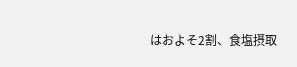はおよそ2割、食塩摂取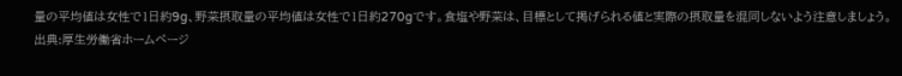量の平均値は女性で1日約9g、野菜摂取量の平均値は女性で1日約270gです。食塩や野菜は、目標として掲げられる値と実際の摂取量を混同しないよう注意しましょう。
出典:厚生労働省ホームページ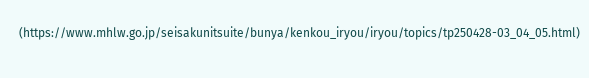(https://www.mhlw.go.jp/seisakunitsuite/bunya/kenkou_iryou/iryou/topics/tp250428-03_04_05.html)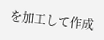を加工して作成